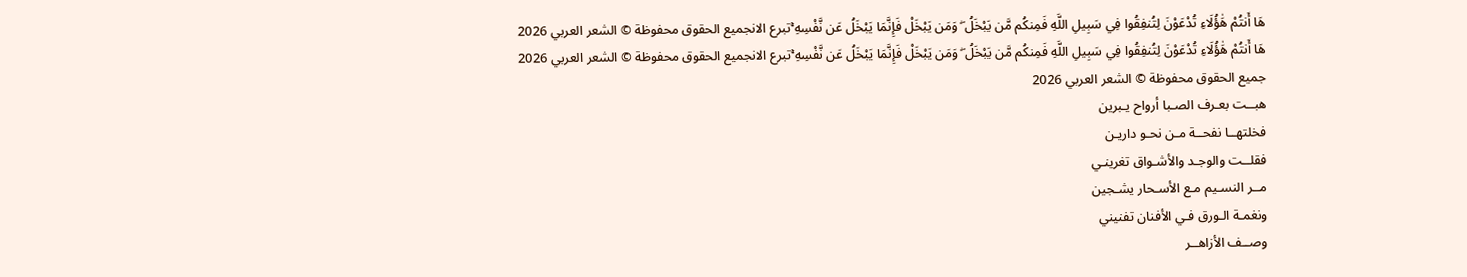هَا أَنتُمْ هَٰؤُلَاءِ تُدْعَوْنَ لِتُنفِقُوا فِي سَبِيلِ اللَّهِ فَمِنكُم مَّن يَبْخَلُ ۖ وَمَن يَبْخَلْ فَإِنَّمَا يَبْخَلُ عَن نَّفْسِهِ ۚتبرع الانجميع الحقوق محفوظة © الشعر العربي 2026
هَا أَنتُمْ هَٰؤُلَاءِ تُدْعَوْنَ لِتُنفِقُوا فِي سَبِيلِ اللَّهِ فَمِنكُم مَّن يَبْخَلُ ۖ وَمَن يَبْخَلْ فَإِنَّمَا يَبْخَلُ عَن نَّفْسِهِ ۚتبرع الانجميع الحقوق محفوظة © الشعر العربي 2026
جميع الحقوق محفوظة © الشعر العربي 2026
هبــت بعـرف الصـبا أرواح يـبرين
فخلتهــا نفحــة مـن نحـو داريـن
فقلــت والوجـد والأشـواق تغرينـي
مــر النسـيم مـع الأسـحار يشـجين
ونغمـة الـورق فـي الأفنان تفنيني
وصــف الأزاهــر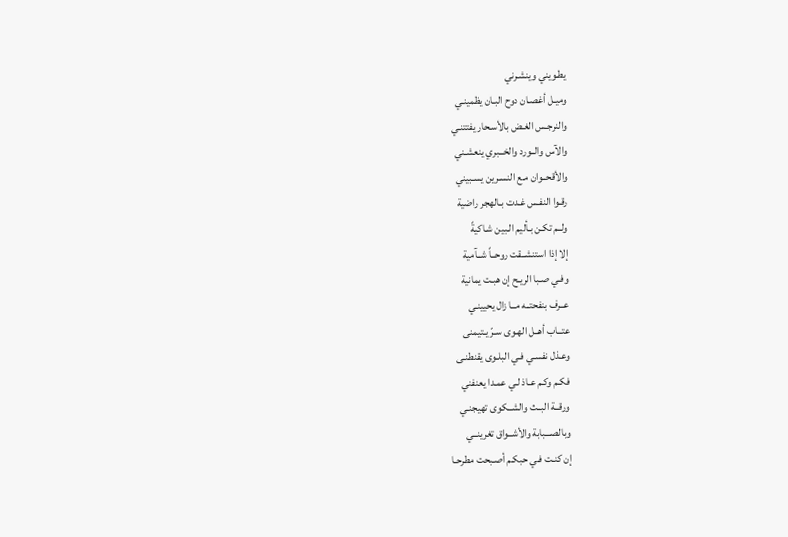يطـويني وينشـرني
وميـل أغصـان دوح البـان يظمينـي
والنرجـس الغـض بالأسـحار يفتتنـي
والآس والــورد والخــبري ينعشـني
والأقحــوان مـع النسـرين يسـبيني
رقـوا النفـس غـدت بـالهجر راضية
ولــم تكـن بـأليم الـبين شـاكيةً
إلا إذا استنشــقت روحــاً شــآمية
وفـي صـبا الريـح إن هبـت يمانية
عــرف بنفحتــه مــا زال يحيينـي
عتــاب أهــل الهـوى سـرّ يـتيمنى
وعـذل نفسـي فـي البلـوى يقنطنـى
فكـم وكـم عـاذ لـي عمـدا يعنفني
ورقــة البــث والشــكوى تهيجنـي
وبالصـــبابة والأشــواق تغرينــي
إن كنـت فـي حبكـم أصـبحت مطرحـا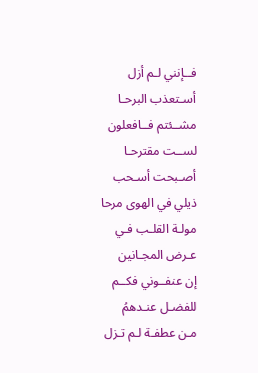فــإنني لـم أزل أسـتعذب البرحـا
مشــئتم فــافعلون لســت مقترحـا
أصـبحت أسـحب ذيلي في الهوى مرحا
مولـة القلـب فـي عـرض المجـانين
إن عنفــوني فكــم للفضـل عنـدهمُ
مـن عطفـة لـم تـزل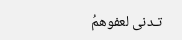تـدنى لعفوهمُ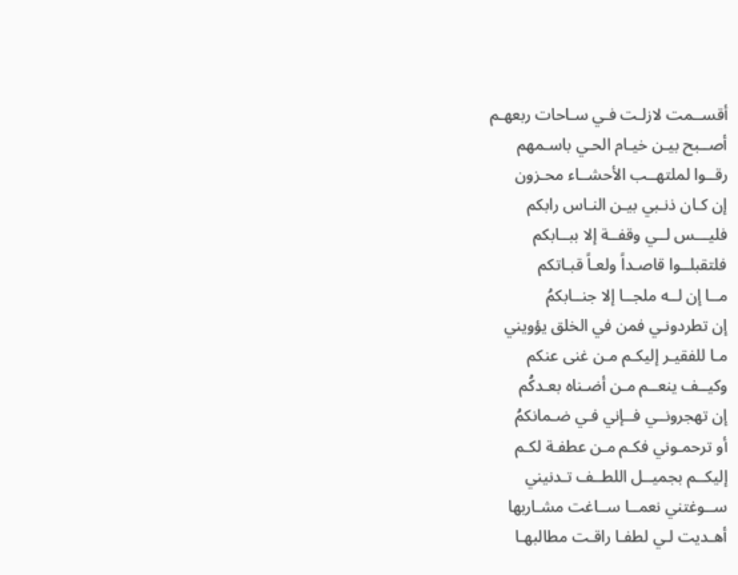أقســمت لازلـت فـي سـاحات ربعهـم
أصــبح بيـن خيـام الحـي باسـمهم
رقــوا لملتهــب الأحشــاء محـزون
إن كـان ذنـبي بيـن النـاس رابكم
فليـــس لــي وقفــة إلا ببــابكم
فلتقبلــوا قاصـداً ولعـاً قبـاتكم
مــا إن لــه ملجــا إلا جنــابكمُ
إن تطردونـي فمن في الخلق يؤويني
مـا للفقيـر إليكـم مـن غنى عنكم
وكيــف ينعــم مـن أضـناه بعـدكُم
إن تهجرونــي فــإني فـي ضـمانكمُ
أو ترحمـوني فكـم مـن عطفـة لكـم
إليكــم بجميــل اللطــف تـدنيني
ســوغتني نعمــا ســاغت مشـاربها
أهـديت لـي لطفـا راقـت مطالبهـا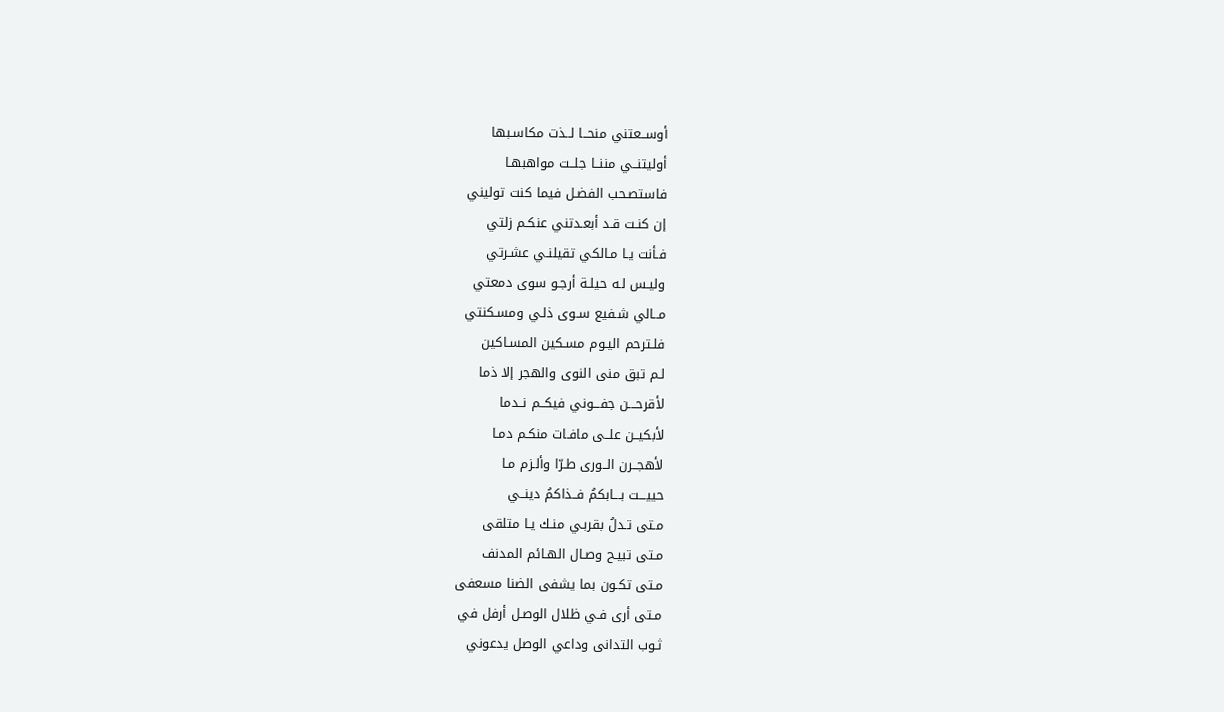أوســعتني منحــا لــذت مكاسـبها
أوليتنــي مننــا جلــت مواهبهـا
فاستصـحب الفضـل فيما كنت توليني
إن كنـت قـد أبعـدتني عنكـم زلتي
فـأنت يـا مـالكي تقيلنـي عشـرتي
وليـس لـه حيلـة أرجـو سوى دمعتي
مــالي شـفيع سـوى ذلـي ومسـكنتي
فلـترحم اليـوم مسـكين المسـاكين
لـم تبق منى النوى والهجر إلا ذما
لأقرحـــن جفـــوني فيكــم نــدما
لأبكيــن علــى مافـات منكـم دمـا
لأهجــرن الــورى طـرّا وألـزم مـا
حييـــت بـــابكمُ فــذاكمُ دينــي
مـتى تـدلُ بقربـي منـك يـا متلقى
مـتى تبيـح وصـال الهـائم المدنف
مـتى تكـون بما يشفى الضنا مسعفى
مـتى أرى فـي ظلال الوصـل أرفل في
ثـوب التدانى وداعي الوصل يدعوني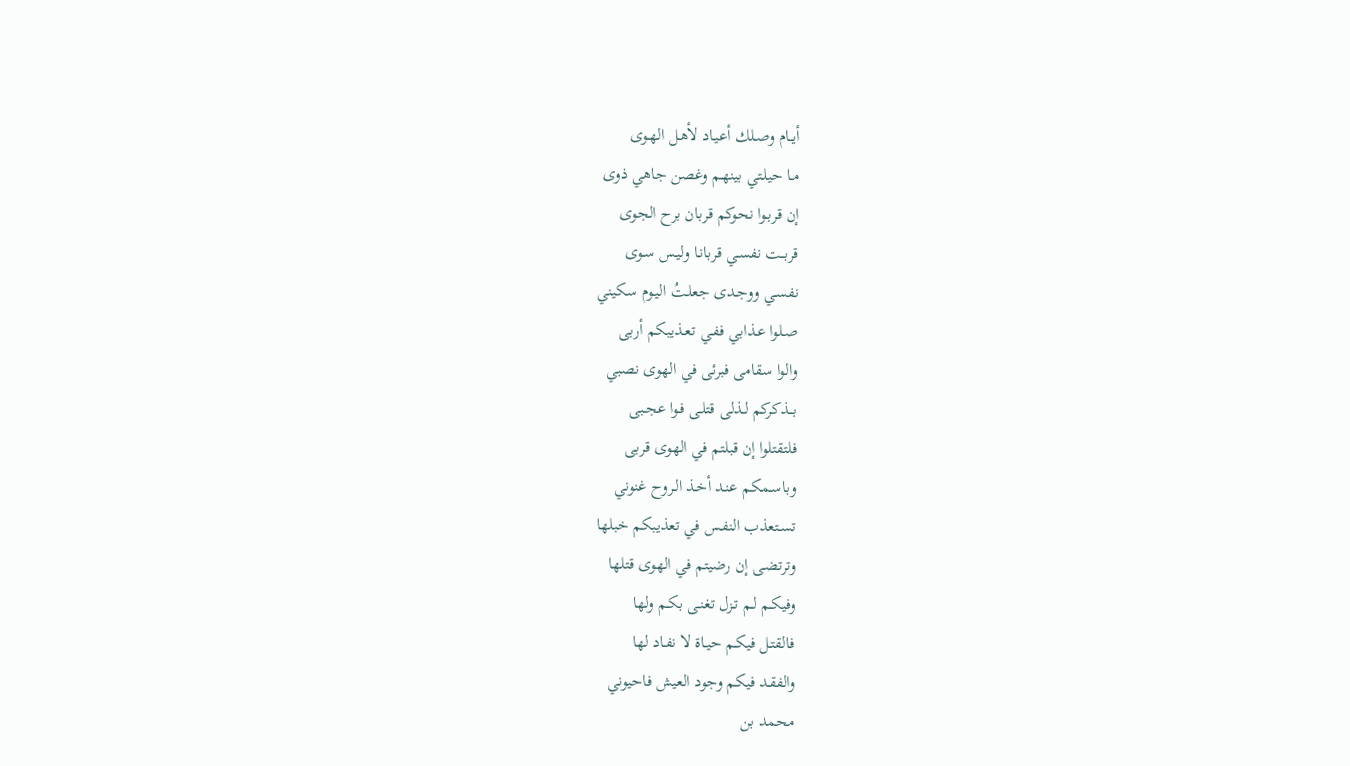أيــام وصـلك أعيـاد لأهـل الهـوى
مـا حيلـتي بينهـم وغصن جاهي ذوى
إن قربـوا نحوكم قربان برح الجوى
قربــت نفسـي قربانـا وليـس سـوى
نفسـي ووجـدى جعلـتُ اليـوم سكيني
صـلوا عـذابي ففـي تعـذيبكم أربى
والوا سقامى فبرئى في الهوى نصبي
بــذكركم لـذلى قتلـى فـوا عجـبى
فلتقتلوا إن قبلتم في الهوى قربى
وباسـمكم عنـد أخـذ الـروح غنوني
تسـتعذب النفـس في تعذيبكم خبلها
وترتضـى إن رضيتم في الهوى قتلها
وفيكـم لـم تـزل تغنـى بكـم ولها
فالقتـل فيكـم حيـاة لا نفـاد لها
والفقـد فيكم وجود العيش فاحيوني
محمد بن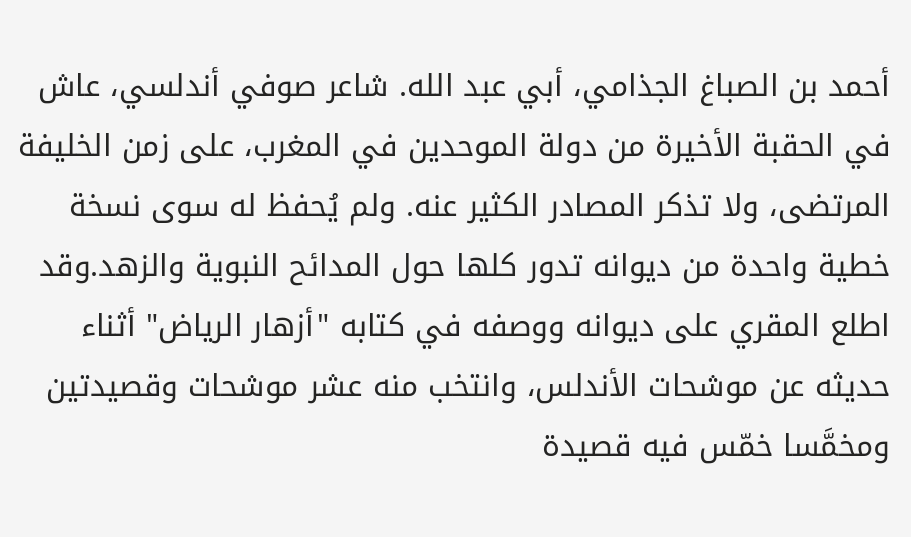أحمد بن الصباغ الجذامي، أبي عبد الله. شاعر صوفي أندلسي، عاش في الحقبة الأخيرة من دولة الموحدين في المغرب، على زمن الخليفة المرتضى، ولا تذكر المصادر الكثير عنه. ولم يُحفظ له سوى نسخة خطية واحدة من ديوانه تدور كلها حول المدائح النبوية والزهد.وقد اطلع المقري على ديوانه ووصفه في كتابه "أزهار الرياض" أثناء حديثه عن موشحات الأندلس، وانتخب منه عشر موشحات وقصيدتين ومخمَّسا خمّس فيه قصيدة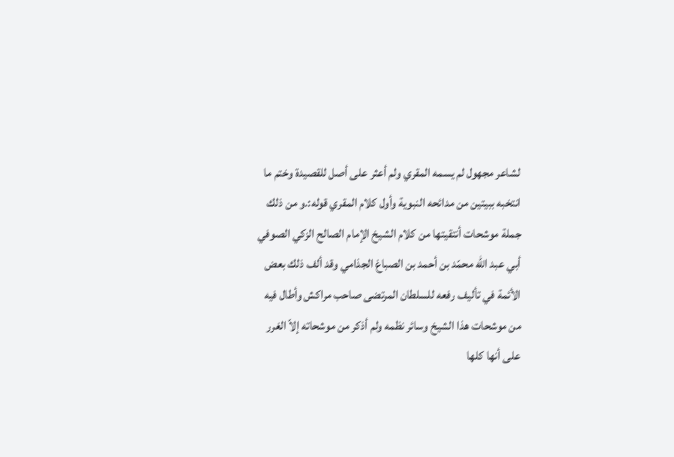لشاعر مجهول لم يسمه المقري ولم أعثر على أصل للقصيدة وختم ما انتخبه ببيتين من مدائحه النبوية وأول كلام المقري قوله:.و من ذلك جملة موشحات أنتقيتها من كلام الشيخ الإمام الصالح الزكي الصوفي أبي عبد الله محمّد بن أحمد بن الصباغ الجذامي وقد ألف ذلك بعض الأئمة في تأليف رفعه للسلطان المرتضى صاحب مراكش وأطال فيه من موشحات هذا الشيخ وسائر نظمه ولم أذكر من موشحاته إلاّ الغرر على أنها كلها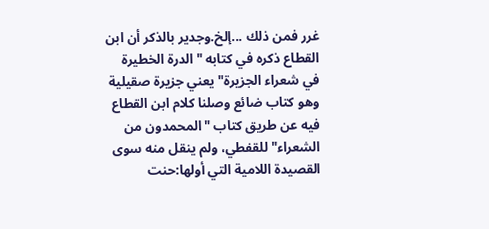غرر فمن ذلك ...إلخ.وجدير بالذكر أن ابن القطاع ذكره في كتابه "الدرة الخطيرة في شعراء الجزيرة" يعني جزيرة صقيلية وهو كتاب ضائع وصلنا كلام ابن القطاع فيه عن طريق كتاب "المحمدون من الشعراء" للقفطي، ولم ينقل منه سوى القصيدة اللامية التي أولها:حنت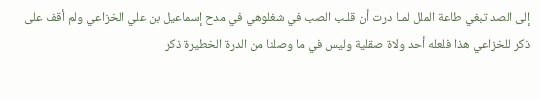إلى الصد تبغي طاعة الملل لمـا درت أن قلـب الصب في شغلوهي في مدح إسماعيل بن علي الخزاعي ولم أقف على ذكر للخزاعي هذا فلعله أحد ولاة صقلية وليس في ما وصلنا من الدرة الخطيرة ذكر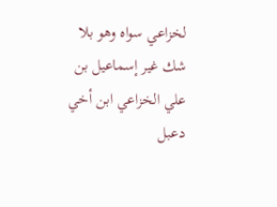لخزاعي سواه وهو بلا شك غير إسماعيل بن علي الخزاعي ابن أخي دعبل